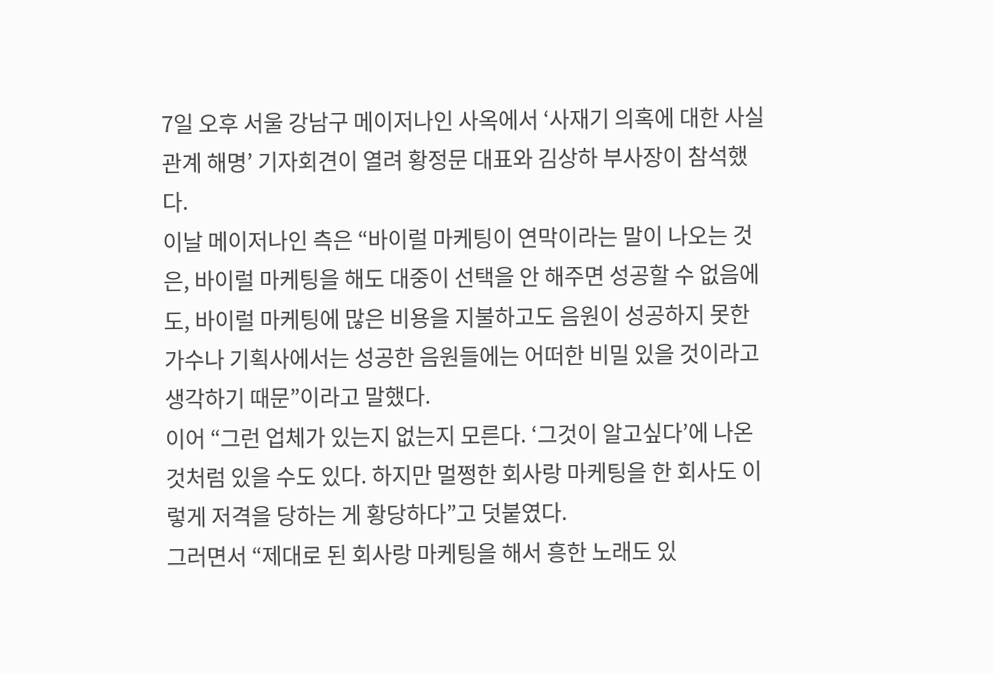7일 오후 서울 강남구 메이저나인 사옥에서 ‘사재기 의혹에 대한 사실관계 해명’ 기자회견이 열려 황정문 대표와 김상하 부사장이 참석했다.
이날 메이저나인 측은 “바이럴 마케팅이 연막이라는 말이 나오는 것은, 바이럴 마케팅을 해도 대중이 선택을 안 해주면 성공할 수 없음에도, 바이럴 마케팅에 많은 비용을 지불하고도 음원이 성공하지 못한 가수나 기획사에서는 성공한 음원들에는 어떠한 비밀 있을 것이라고 생각하기 때문”이라고 말했다.
이어 “그런 업체가 있는지 없는지 모른다. ‘그것이 알고싶다’에 나온 것처럼 있을 수도 있다. 하지만 멀쩡한 회사랑 마케팅을 한 회사도 이렇게 저격을 당하는 게 황당하다”고 덧붙였다.
그러면서 “제대로 된 회사랑 마케팅을 해서 흥한 노래도 있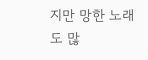지만 망한 노래도 많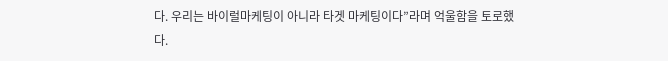다. 우리는 바이럴마케팅이 아니라 타겟 마케팅이다”라며 억울함을 토로했다.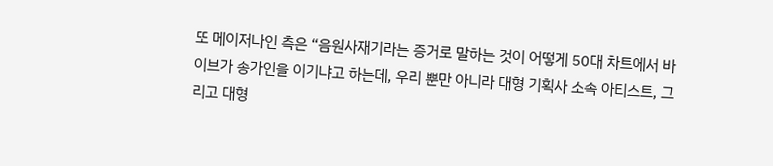또 메이저나인 측은 “음원사재기라는 증거로 말하는 것이 어떻게 50대 차트에서 바이브가 송가인을 이기냐고 하는데, 우리 뿐만 아니라 대형 기획사 소속 아티스트, 그리고 대형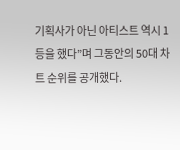기획사가 아닌 아티스트 역시 1등을 했다”며 그동안의 50대 차트 순위를 공개했다.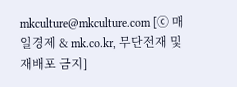mkculture@mkculture.com [ⓒ 매일경제 & mk.co.kr, 무단전재 및 재배포 금지]